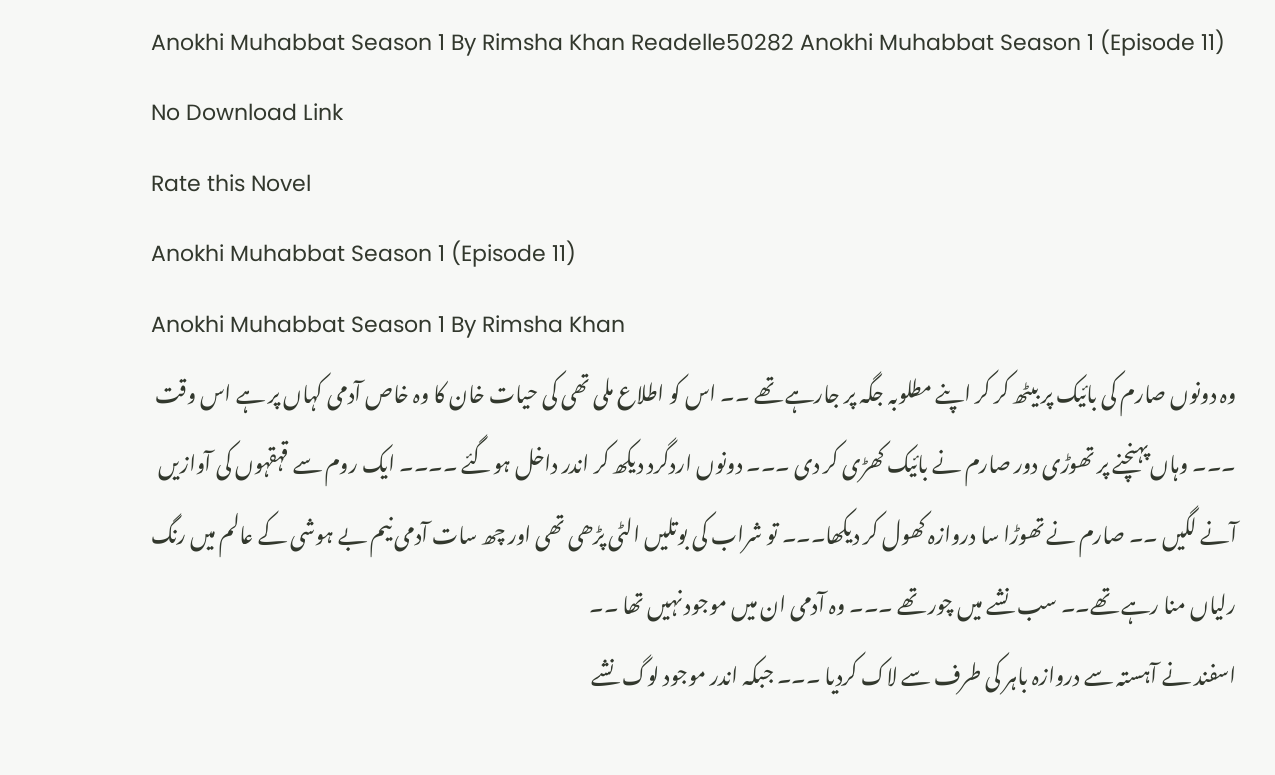Anokhi Muhabbat Season 1 By Rimsha Khan Readelle50282 Anokhi Muhabbat Season 1 (Episode 11)
No Download Link
Rate this Novel
Anokhi Muhabbat Season 1 (Episode 11)
Anokhi Muhabbat Season 1 By Rimsha Khan
وہ دونوں صارم کی بائیک پر بیٹھ کر کر اپنے مطلوبہ جگہ پر جارہے تھے ۔۔ اس کو اطلاع ملی تھی کی حیات خان کا وہ خاص آدمی کہاں پر ہے اس وقت ۔۔۔ وہاں پہنچنے پر تھوڑی دور صارم نے بائیک کھڑی کر دی ۔۔۔ دونوں اردگرد دیکھ کر اندر داخل ہوگئے ۔۔۔۔ ایک روم سے قہقہوں کی آوازیں آنے لگیں ۔۔ صارم نے تھوڑا سا دروازہ کھول کر دیکھا۔۔۔ تو شراب کی بوتلیں الٹی پڑھی تھی اور چھ سات آدمی نیم بے ہوشی کے عالم میں رنگ رلیاں منا رہے تھے۔۔ سب نشے میں چور تھے ۔۔۔ وہ آدمی ان میں موجود نہیں تھا ۔۔
اسفند نے آہستہ سے دروازہ باہر کی طرف سے لاک کردیا ۔۔۔ جبکہ اندر موجود لوگ نشے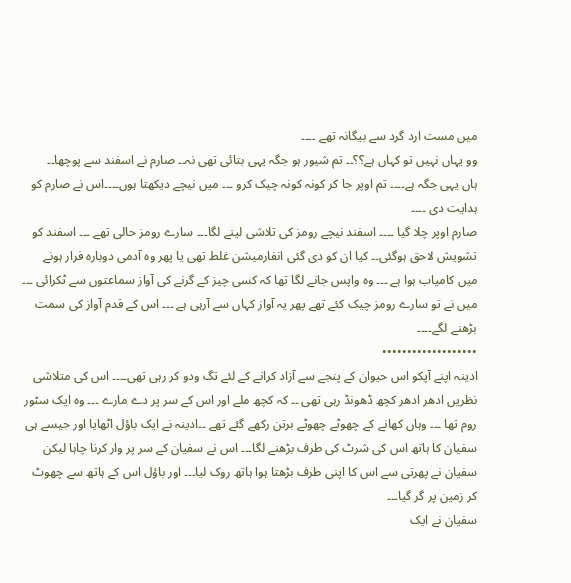میں مست ارد گرد سے بیگانہ تھے ۔۔۔۔
وو یہاں نہیں تو کہاں ہے؟؟۔۔ تم شیور ہو جگہ یہی بتائی تھی نہ۔۔ صارم نے اسفند سے پوچھا۔۔
ہاں یہی جگہ ہے۔۔۔۔ تم اوپر جا کر کونہ کونہ چیک کرو ۔۔۔ میں نیچے دیکھتا ہوں۔۔۔۔اس نے صارم کو ہدایت دی ۔۔۔۔
صارم اوپر چلا گیا ۔۔۔۔ اسفند نیچے رومز کی تلاشی لینے لگا۔۔۔ سارے رومز حالی تھے ۔۔۔ اسفند کو تشویش لاحق ہوگئی۔۔ کیا ان کو دی گئی انفارمیشن غلط تھی یا پھر وہ آدمی دوبارہ فرار ہونے میں کامیاب ہوا ہے ۔۔۔ وہ واپس جانے لگا تھا کہ کسی چیز کے گرنے کی آواز سماعتوں سے ٹکرائی ۔۔۔
میں نے تو سارے رومز چیک کئے تھے پھر یہ آواز کہاں سے آرہی ہے ۔۔۔ اس کے قدم آواز کی سمت بڑھنے لگے۔۔۔۔
•••••••••••••••••••
ادینہ اپنے آپکو اس حیوان کے پنجے سے آزاد کرانے کے لئے تگ ودو کر رہی تھی۔۔۔۔ اس کی متلاشی نظریں ادھر ادھر کچھ ڈھونڈ رہی تھی ۔۔ کہ کچھ ملے اور اس کے سر پر دے مارے ۔۔۔ وہ ایک سٹور روم تھا ۔۔۔ وہاں کھانے کے چھوٹے چھوٹے برتن رکھے گئے تھے ۔۔ادینہ نے ایک باؤل اٹھایا اور جیسے ہی سفیان کا ہاتھ اس کی شرٹ کی طرف بڑھنے لگا۔۔۔ اس نے سفیان کے سر پر وار کرنا چاہا لیکن سفیان نے پھرتی سے اس کا اپنی طرف بڑھتا ہوا ہاتھ روک لیا۔۔۔ اور باؤل اس کے ہاتھ سے چھوٹ کر زمین پر گر گیا۔۔۔
سفیان نے ایک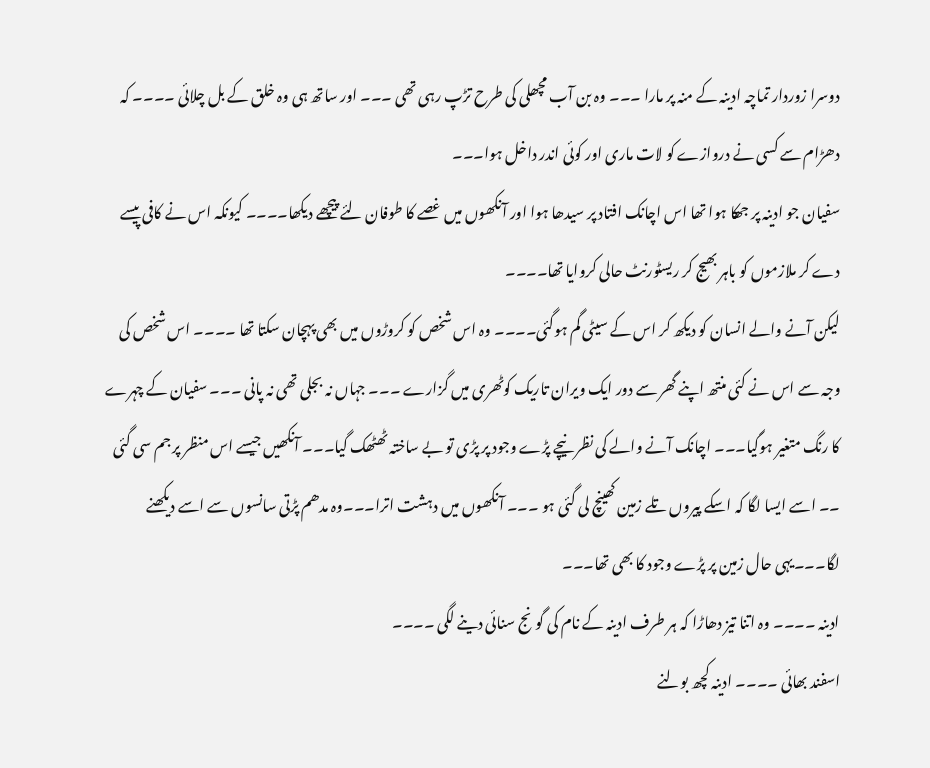دوسرا زوردار تماچہ ادینہ کے منہ پر مارا ۔۔۔ وہ بن آب مچھلی کی طرح تڑپ رہی تھی ۔۔۔ اور ساتھ ہی وہ خلق کے بل چلائی ۔۔۔۔ کہ دھڑام سے کسی نے دروازے کو لات ماری اور کوئی اندر داخل ہوا۔۔۔
سفیان جو ادینہ پر جھکا ہوا تھا اس اچانک افتاد پر سیدھا ہوا اور آنکھوں میں غصے کا طوفان لئے پیچھے دیکھا۔۔۔۔ کیونکہ اس نے کافی پیسے دے کر ملازموں کو باہر بھیج کر ریسٹورنٹ حالی کروایا تھا۔۔۔۔
لیکن آنے والے انسان کو دیکھ کر اس کے سیٹی گم ہوگئی۔۔۔۔ وہ اس شخص کو کروڑوں میں بھی پہچان سکتا تھا ۔۔۔۔ اس شخص کی وجہ سے اس نے کئی منتھ اپنے گھر سے دور ایک ویران تاریک کوٹھری میں گزارے ۔۔۔ جہاں نہ بجلی تھی نہ پانی ۔۔۔ سفیان کے چہرے کا رنگ متغیر ہوگیا۔۔۔ اچانک آنے والے کی نظر نیچے پڑے وجود پر پڑی تو بے ساختہ ٹھٹھک گیا۔۔۔ آنکھیں جیسے اس منظر پر جم سی گئی ۔۔ اسے ایسا لگا کہ اسکے پیروں تلے زمین کھینچ لی گئی ہو ۔۔۔ آنکھوں میں دہشت اترا۔۔۔وہ مدھم پڑتی سانسوں سے اسے دیکھنے لگا۔۔۔یہی حال زمین پر پڑے وجود کا بھی تھا۔۔۔
ادینہ ۔۔۔۔ وہ اتنا تیز دھاڑا کہ ہر طرف ادینہ کے نام کی گونج سنائی دینے لگی ۔۔۔۔
اسفند بھائی ۔۔۔۔ ادینہ کچھ بولنے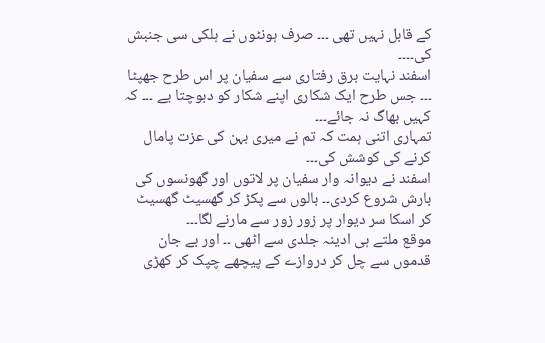کے قابل نہیں تھی ۔۔۔ صرف ہونٹوں نے ہلکی سی جنبش کی۔۔۔۔
اسفند نہایت برق رفتاری سے سفیان پر اس طرح جھپٹا ۔۔۔ جس طرح ایک شکاری اپنے شکار کو دبوچتا یے ۔۔۔ کہ کہیں بھاگ نہ جائے۔۔۔
تمہاری اتنی ہمت کہ تم نے میری بہن کی عزت پامال کرنے کی کوشش کی۔۔۔
اسفند نے دیوانہ وار سفیان پر لاتوں اور گھونسوں کی بارش شروع کردی۔۔ بالوں سے پکڑ کر گھسیٹ گھسیٹ کر اسکا سر دیوار پر زور زور سے مارنے لگا۔۔۔
موقع ملتے ہی ادینہ جلدی سے اٹھی ۔۔ اور بے جان قدموں سے چل کر دروازے کے پیچھے چپک کر کھڑی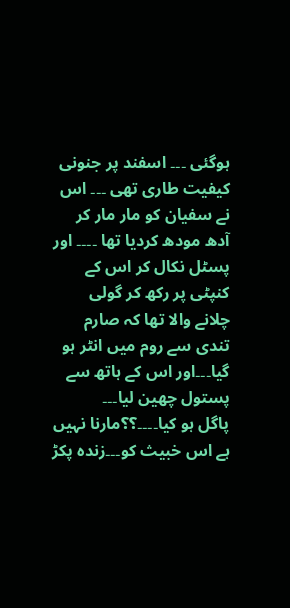ہوگئی ۔۔۔ اسفند پر جنونی کیفیت طاری تھی ۔۔۔ اس نے سفیان کو مار مار کر آدھ مودھ کردیا تھا ۔۔۔۔ اور پسٹل نکال کر اس کے کنپٹی پر رکھ کر گولی چلانے والا تھا کہ صارم تندی سے روم میں انٹر ہو گیا۔۔۔اور اس کے ہاتھ سے پستول چھین لیا۔۔۔
پاگل ہو کیا۔۔۔۔؟؟مارنا نہیں ہے اس خبیث کو۔۔۔زندہ پکڑ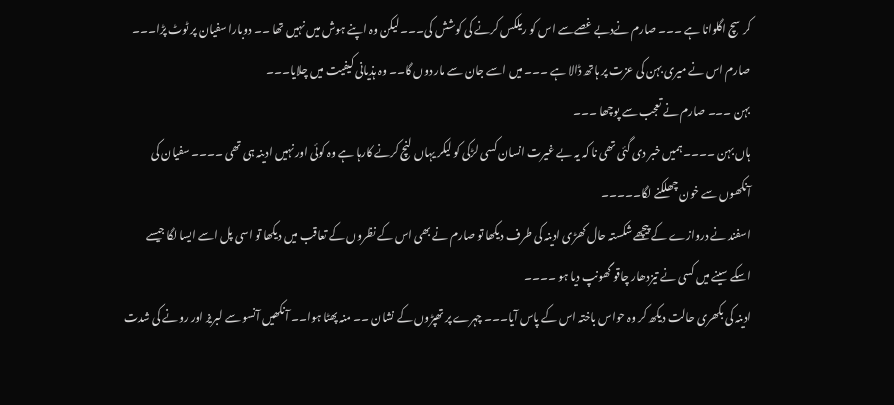کر سچ اگلوانا ہے ۔۔۔ صارم نےدبے غصےسے اس کو ریلکس کرنے کی کوشش کی۔۔۔ لیکن وہ اپنے ہوش میں نہیں تھا ۔۔ دوبارا سفیان پر ٹوٹ پڑا۔۔۔
صارم اس نے میری بہن کی عزت پر ہاتھ ڈالا ہے ۔۔۔ میں اسے جان سے مار دوں گا۔۔ وہ ہذیانی کیفیت میں چلایا۔۔۔
بہن ۔۔۔ صارم نے تعجب سے پوچھا ۔۔۔
ہاں بہن ۔۔۔۔ ہمیں خبر دی گئی تھی نا کہ یہ بے غیرت انسان کسی لڑکی کو لیکر یہاں لنچ کرنے کارہا ہے وہ کوئی اور نہیں ادینہ ہی تھی ۔۔۔۔ سفیان کی آنکھوں سے خون چھلکنے لگا۔۔۔۔۔
اسفند نے دروازے کے پیچھے شکستہ حال کھڑی ادینہ کی طرف دیکھا تو صارم نے بھی اس کے نظروں کے تعاقب میں دیکھا تو اسی پل اسے ایسا لگا جیسے اسکے سینے میں کسی نے تیزدھار چاقو گھونپ دیا ہو ۔۔۔۔
ادینہ کی بکھری حالت دیکھ کر وہ حواس باختہ اس کے پاس آیا۔۔۔ چہرے پر تھپڑوں کے نشان ۔۔ منہ پھٹا ہوا۔۔ آنکھیں آنسو سے لبریز اور رونے کی شدت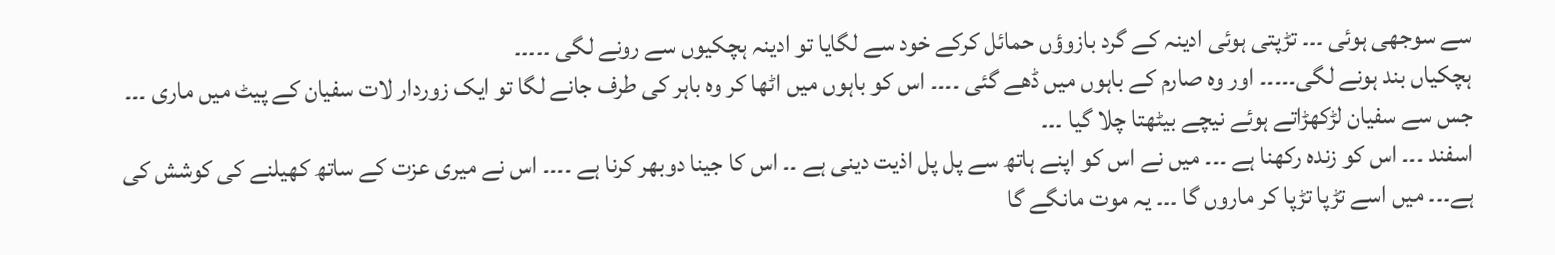سے سوجھی ہوئی ۔۔۔ تڑپتی ہوئی ادینہ کے گرد بازوؤں حمائل کرکے خود سے لگایا تو ادینہ ہچکیوں سے رونے لگی ۔۔۔۔۔
ہچکیاں بند ہونے لگی۔۔۔۔۔ اور وہ صارم کے باہوں میں ڈھے گئی ۔۔۔۔ اس کو باہوں میں اٹھا کر وہ باہر کی طرف جانے لگا تو ایک زوردار لات سفیان کے پیٹ میں ماری ۔۔۔ جس سے سفیان لڑکھڑاتے ہوئے نیچے بیٹھتا چلا گیا ۔۔۔
اسفند ۔۔۔ اس کو زندہ رکھنا ہے ۔۔۔ میں نے اس کو اپنے ہاتھ سے پل پل اذیت دینی ہے ۔۔ اس کا جینا دوبھر کرنا ہے ۔۔۔۔ اس نے میری عزت کے ساتھ کھیلنے کی کوشش کی ہے۔۔۔ میں اسے تڑپا تڑپا کر ماروں گا ۔۔۔ یہ موت مانگے گا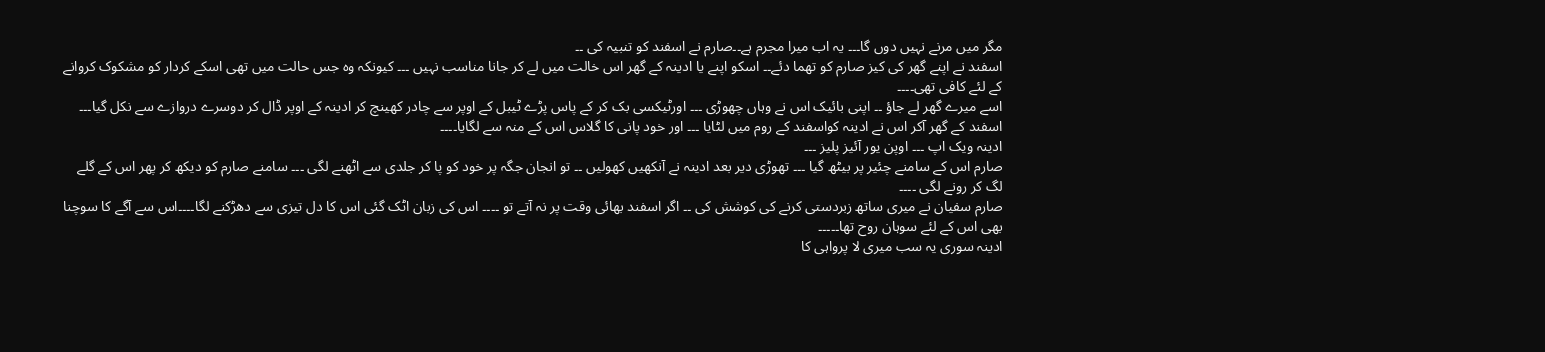مگر میں مرنے نہیں دوں گا۔۔۔ یہ اب میرا مجرم ہے۔۔صارم نے اسفند کو تنبیہ کی ۔۔
اسفند نے اپنے گھر کی کیز صارم کو تھما دئے۔۔ اسکو اپنے یا ادینہ کے گھر اس خالت میں لے کر جانا مناسب نہیں ۔۔۔ کیونکہ وہ جس حالت میں تھی اسکے کردار کو مشکوک کروانے کے لئے کافی تھی۔۔۔۔
اسے میرے گھر لے جاؤ ۔۔ اپنی بائیک اس نے وہاں چھوڑی ۔۔۔ اورٹیکسی بک کر کے پاس پڑے ٹیبل کے اوپر سے چادر کھینچ کر ادینہ کے اوپر ڈال کر دوسرے دروازے سے نکل گیا۔۔۔
اسفند کے گھر آکر اس نے ادینہ کواسفند کے روم میں لٹایا ۔۔۔ اور خود پانی کا گلاس اس کے منہ سے لگایا۔۔۔۔
ادینہ ویک اپ ۔۔۔ اوپن یور آئیز پلیز ۔۔۔
صارم اس کے سامنے چئیر پر بیٹھ گیا ۔۔۔ تھوڑی دیر بعد ادینہ نے آنکھیں کھولیں ۔۔ تو انجان جگہ پر خود کو پا کر جلدی سے اٹھنے لگی ۔۔۔ سامنے صارم کو دیکھ کر پھر اس کے گلے لگ کر رونے لگی ۔۔۔۔
صارم سفیان نے میری ساتھ زبردستی کرنے کی کوشش کی ۔۔ اگر اسفند بھائی وقت پر نہ آتے تو ۔۔۔۔ اس کی زبان اٹک گئی اس کا دل تیزی سے دھڑکنے لگا۔۔۔۔اس سے آگے کا سوچنا بھی اس کے لئے سوہان روح تھا۔۔۔۔۔
ادینہ سوری یہ سب میری لا پرواہی کا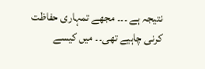نتیجہ ہے ۔۔۔ مجھے تمہاری حفاظت کرنی چاہیے تھی۔۔ میں کیسے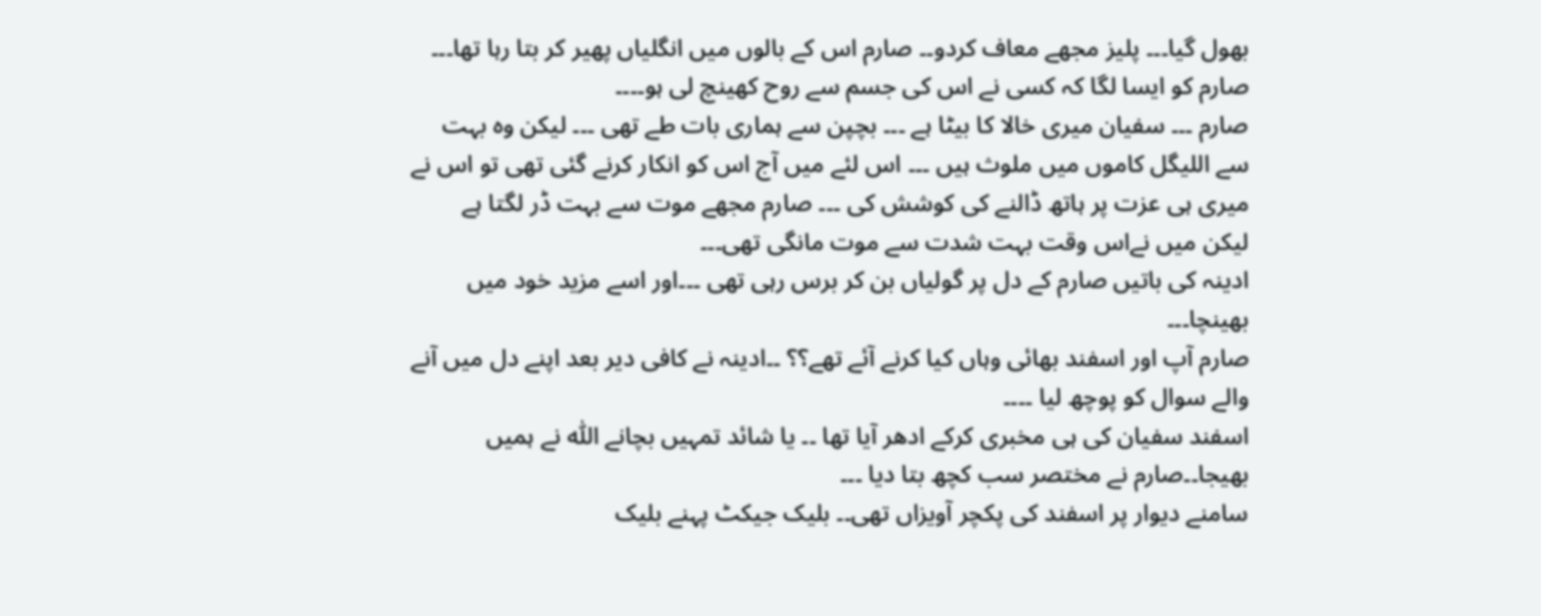بھول گیا۔۔۔ پلیز مجھے معاف کردو۔۔ صارم اس کے بالوں میں انگلیاں پھیر کر بتا رہا تھا۔۔۔ صارم کو ایسا لگا کہ کسی نے اس کی جسم سے روح کھینچ لی ہو۔۔۔۔
صارم ۔۔۔ سفیان میری خالا کا بیٹا ہے ۔۔۔ بچپن سے ہماری بات طے تھی ۔۔۔ لیکن وہ بہت سے اللیگل کاموں میں ملوث ہیں ۔۔۔ اس لئے میں آج اس کو انکار کرنے گئی تھی تو اس نے میری ہی عزت پر ہاتھ ڈالنے کی کوشش کی ۔۔۔ صارم مجھے موت سے بہت ڈر لگتا ہے لیکن میں نےاس وقت بہت شدت سے موت مانگی تھی۔۔۔
ادینہ کی باتیں صارم کے دل پر گولیاں بن کر برس رہی تھی ۔۔۔اور اسے مزید خود میں بھینچا۔۔۔
صارم آپ اور اسفند بھائی وہاں کیا کرنے آئے تھے؟؟ ۔۔ادینہ نے کافی دیر بعد اپنے دل میں آنے والے سوال کو پوچھ لیا ۔۔۔۔
اسفند سفیان کی ہی مخبری کرکے ادھر آیا تھا ۔۔ یا شائد تمہیں بچانے اللّٰہ نے ہمیں بھیجا۔۔صارم نے مختصر سب کچھ بتا دیا ۔۔۔
سامنے دیوار پر اسفند کی پکچر آویزاں تھی۔۔ بلیک جیکٹ پہنے بلیک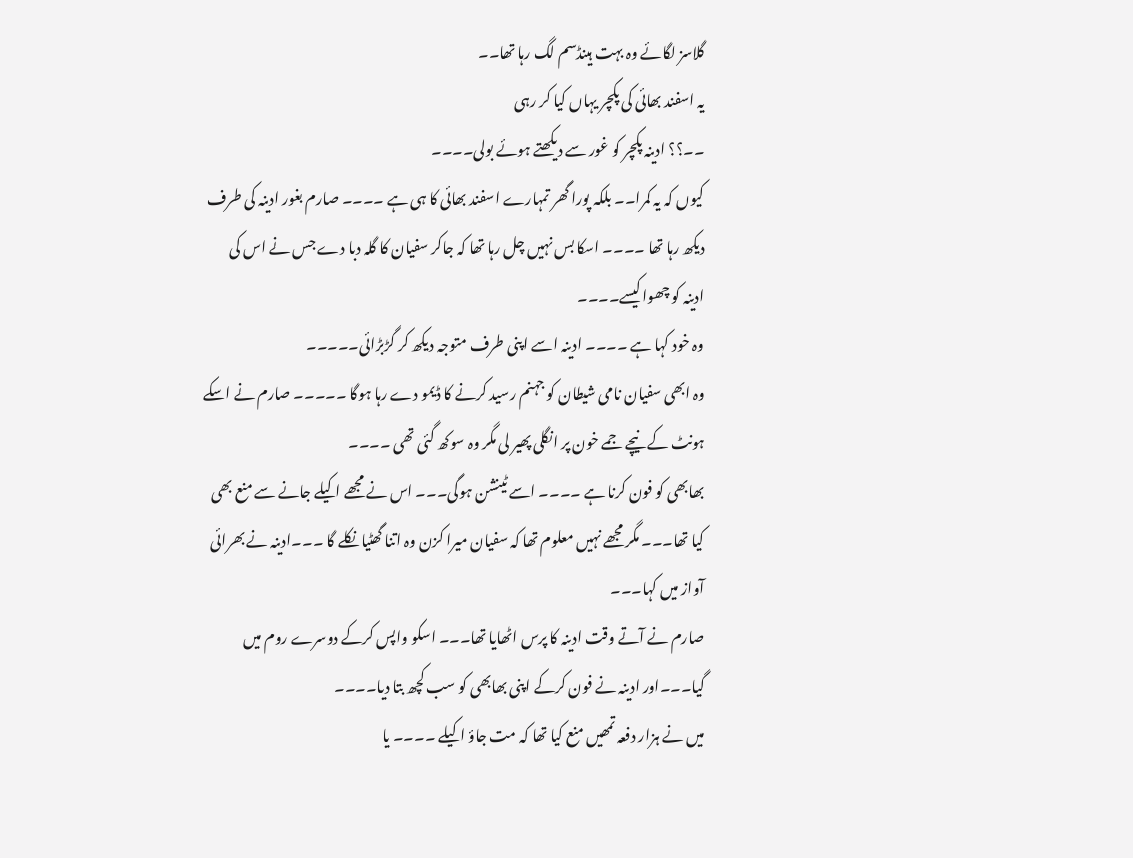گلاسز لگائے وہ بہت ہینڈسم لگ رہا تھا۔۔
یہ اسفند بھائی کی پکچر یہاں کیا کر رہی
۔۔؟؟ ادینہ پکچر کو غور سے دیکھتے ہوئے بولی۔۔۔۔
کیوں کہ یہ کمرا۔۔ بلکہ پورا گھر تمہارے اسفند بھائی کا ہی ہے ۔۔۔۔ صارم بغور ادینہ کی طرف دیکھ رہا تھا ۔۔۔۔ اسکا بس نہیں چل رہا تھا کہ جاکر سفیان کا گلہ دبا دے جس نے اس کی ادینہ کو چھواکیسے۔۔۔۔
وہ خود کہا ہے ۔۔۔۔ ادینہ اسے اپنی طرف متوجہ دیکھ کر گڑبڑائی۔۔۔۔۔
وہ ابھی سفیان نامی شیطان کو جہنم رسید کرنے کا ڈیمو دے رہا ہوگا ۔۔۔۔۔ صارم نے اسکے ہونٹ کے نیچے جمے خون پر انگلی پھیر لی مگر وہ سوکھ گئی تھی ۔۔۔۔
بھابھی کو فون کرنا ہے ۔۔۔۔ اسے ٹینشن ہوگی۔۔۔ اس نے مجھے اکیلے جانے سے منع بھی کیا تھا۔۔۔ مگر مجھے نہیں معلوم تھا کہ سفیان میرا کزن وہ اتنا گھٹیا نکلے گا ۔۔۔ادینہ نے بھرائی آواز میں کہا۔۔۔
صارم نے آتے وقت ادینہ کا پرس اٹھایا تھا۔۔۔ اسکو واپس کرکے دوسرے روم میں گیا۔۔۔اور ادینہ نے فون کرکے اپنی بھابھی کو سب کچھ بتا دیا۔۔۔۔
میں نے ہزار دفعہ تمھیں منع کیا تھا کہ مت جاؤ اکیلے ۔۔۔۔ یا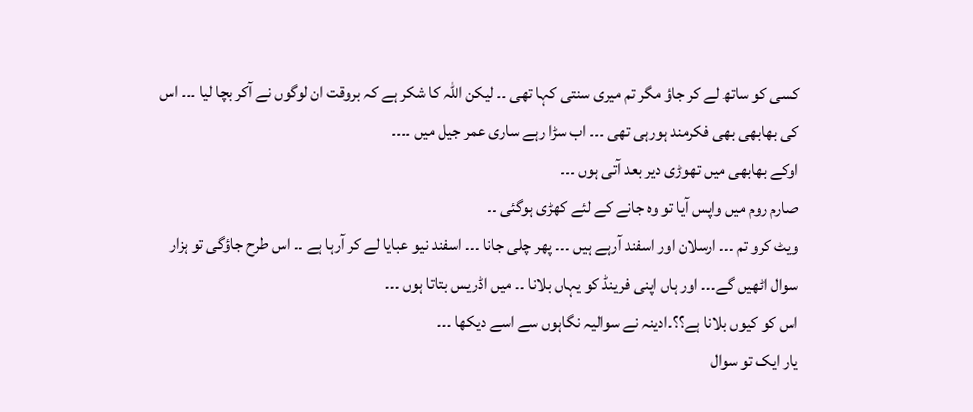کسی کو ساتھ لے کر جاؤ مگر تم میری سنتی کہا تھی ۔۔ لیکن اللّٰہ کا شکر ہے کہ بروقت ان لوگوں نے آکر بچا لیا ۔۔۔ اس کی بھابھی بھی فکرمند ہورہی تھی ۔۔۔ اب سڑا رہے ساری عمر جیل میں ۔۔۔۔
اوکے بھابھی میں تھوڑی دیر بعد آتی ہوں ۔۔۔
صارم روم میں واپس آیا تو وہ جانے کے لئے کھڑی ہوگئی ۔۔
ویٹ کرو تم ۔۔۔ ارسلان اور اسفند آرہے ہیں ۔۔۔ پھر چلی جانا ۔۔۔ اسفند نیو عبایا لے کر آرہا ہے ۔۔ اس طرح جاؤگی تو ہزار سوال اٹھیں گے۔۔۔ اور ہاں اپنی فرینڈ کو یہاں بلانا ۔۔ میں اڈریس بتاتا ہوں ۔۔۔
اس کو کیوں بلانا ہے؟؟۔ادینہ نے سوالیہ نگاہوں سے اسے دیکھا ۔۔۔
یار ایک تو سوال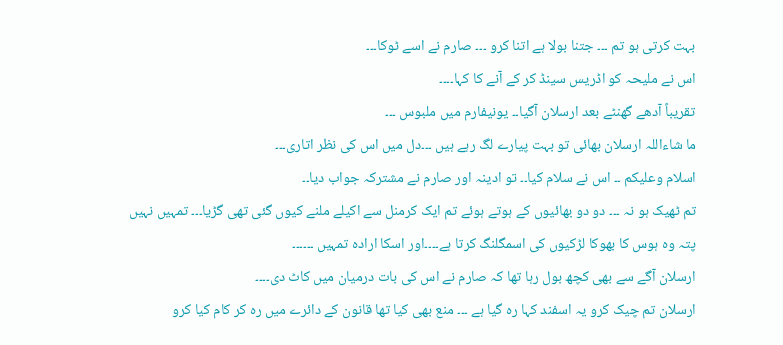بہت کرتی ہو تم ۔۔۔ جتنا بولا ہے اتنا کرو ۔۔۔ صارم نے اسے ٹوکا۔۔۔
اس نے ملیحہ کو اڈریس سینڈ کر کے آنے کا کہا۔۔۔۔
تقریباً آدھے گھنٹے بعد ارسلان آگیا۔۔ یونیفارم میں ملبوس ۔۔۔
ما شاءاللہ ارسلان بھائی تو بہت پیارے لگ رہے ہیں ۔۔۔دل میں اس کی نظر اتاری۔۔۔
اسلام وعلیکم ۔۔ اس نے سلام کیا۔۔ تو ادینہ اور صارم نے مشترکہ جواب دیا۔۔
تم ٹھیک ہو نہ ۔۔۔ دو دو بھائیوں کے ہوتے ہوئے تم ایک کرمنل سے اکیلے ملنے کیوں گئی تھی گڑیا۔۔۔ تمہیں نہیں پتہ وہ ہوس کا بھوکا لڑکیوں کی اسمگلنگ کرتا ہے۔۔۔۔اور اسکا ارادہ تمہیں ۔۔۔۔۔۔
ارسلان آگے سے بھی کچھ بول رہا تھا کہ صارم نے اس کی بات درمیان میں کاٹ دی۔۔۔۔
ارسلان تم چیک کرو یہ اسفند کہا رہ گیا ہے ۔۔۔ منع بھی کیا تھا قانون کے دائرے میں رہ کر کام کیا کرو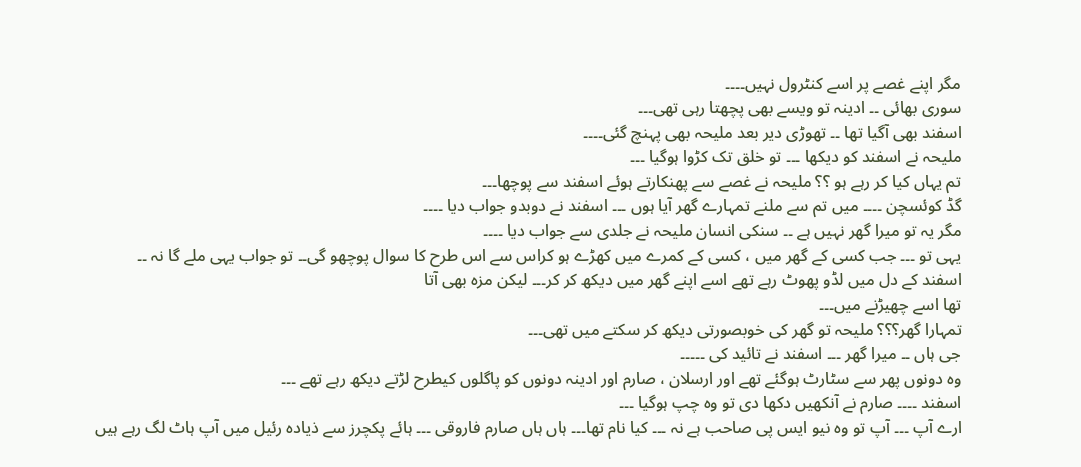مگر اپنے غصے پر اسے کنٹرول نہیں۔۔۔۔
سوری بھائی ۔۔ ادینہ تو ویسے بھی پچھتا رہی تھی۔۔۔
اسفند بھی آگیا تھا ۔۔ تھوڑی دیر بعد ملیحہ بھی پہنچ گئی۔۔۔۔
ملیحہ نے اسفند کو دیکھا ۔۔۔ تو خلق تک کڑوا ہوگیا ۔۔۔
تم یہاں کیا کر رہے ہو ؟؟ ملیحہ نے غصے سے پھنکارتے ہوئے اسفند سے پوچھا۔۔۔
گڈ کوئسچن ۔۔۔۔ میں تم سے ملنے تمہارے گھر آیا ہوں ۔۔۔ اسفند نے دوبدو جواب دیا ۔۔۔۔
مگر یہ تو میرا گھر نہیں ہے ۔۔ سنکی انسان ملیحہ نے جلدی سے جواب دیا ۔۔۔۔
یہی تو ۔۔۔ جب کسی کے گھر میں ، کسی کے کمرے میں کھڑے ہو کراس سے اس طرح کا سوال پوچھو گی۔۔ تو جواب یہی ملے گا نہ ۔۔
اسفند کے دل میں لڈو پھوٹ رہے تھے اسے اپنے گھر میں دیکھ کر کر۔۔۔ لیکن مزہ بھی آتا
تھا اسے چھیڑنے میں۔۔۔
تمہارا گھر؟؟؟ ملیحہ تو گھر کی خوبصورتی دیکھ کر سکتے میں تھی۔۔۔
جی ہاں ۔۔ میرا گھر ۔۔۔ اسفند نے تائید کی ۔۔۔۔۔
وہ دونوں پھر سے سٹارٹ ہوگئے تھے اور ارسلان ، صارم اور ادینہ دونوں کو پاگلوں کیطرح لڑتے دیکھ رہے تھے ۔۔۔
اسفند ۔۔۔۔ صارم نے آنکھیں دکھا دی تو وہ چپ ہوگیا ۔۔۔
ارے آپ ۔۔۔ آپ تو وہ نیو ایس پی صاحب ہے نہ ۔۔۔ کیا نام تھا۔۔۔ ہاں ہاں صارم فاروقی ۔۔۔ ہائے پکچرز سے ذیادہ رئیل میں آپ ہاٹ لگ رہے ہیں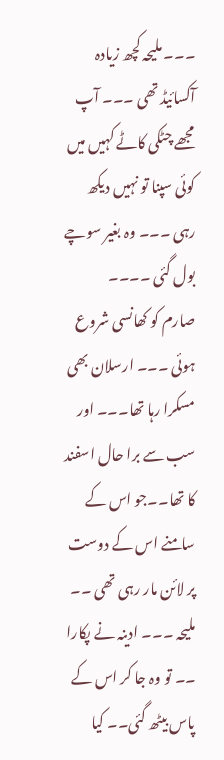۔۔۔ ملیحہ کچھ زیادہ آکسائیڈ تھی ۔۔۔ آپ مجھے چٹکی کاٹے کہیں میں کوئی سپنا تو نہیں دیکھ رہی ۔۔۔ وہ بغیر سوچے بول گئی ۔۔۔۔
صارم کو کھانسی شروع ہوئی ۔۔۔ ارسلان بھی مسکرا رہا تھا۔۔۔ اور سب سے برا حال اسفند کا تھا۔۔جو اس کے سامنے اس کے دوست پر لائن مار رہی تھی ۔۔
ملیحہ ۔۔۔ ادینہ نے پکارا ۔۔ تو وہ جا کر اس کے پاس بیٹھ گئی۔۔ کیا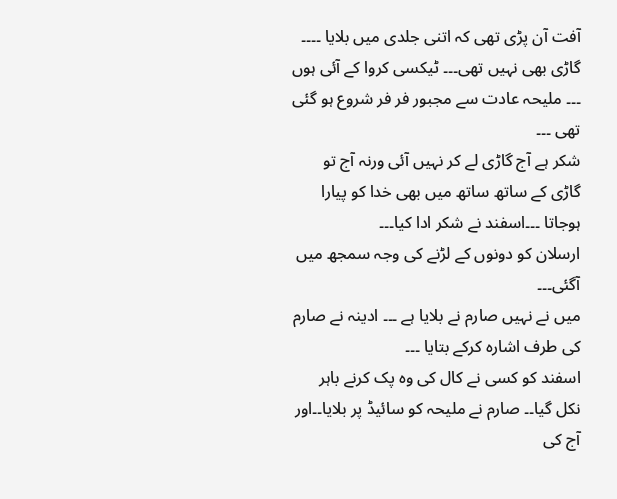آفت آن پڑی تھی کہ اتنی جلدی میں بلایا ۔۔۔۔ گاڑی بھی نہیں تھی۔۔۔ ٹیکسی کروا کے آئی ہوں ۔۔۔ ملیحہ عادت سے مجبور فر فر شروع ہو گئی تھی ۔۔۔
شکر ہے آج گاڑی لے کر نہیں آئی ورنہ آج تو گاڑی کے ساتھ ساتھ میں بھی خدا کو پیارا ہوجاتا ۔۔۔اسفند نے شکر ادا کیا۔۔۔
ارسلان کو دونوں کے لڑنے کی وجہ سمجھ میں آگئی۔۔۔
میں نے نہیں صارم نے بلایا ہے ۔۔۔ ادینہ نے صارم کی طرف اشارہ کرکے بتایا ۔۔۔
اسفند کو کسی نے کال کی وہ پک کرنے باہر نکل گیا۔۔ صارم نے ملیحہ کو سائیڈ پر بلایا۔۔اور آج کی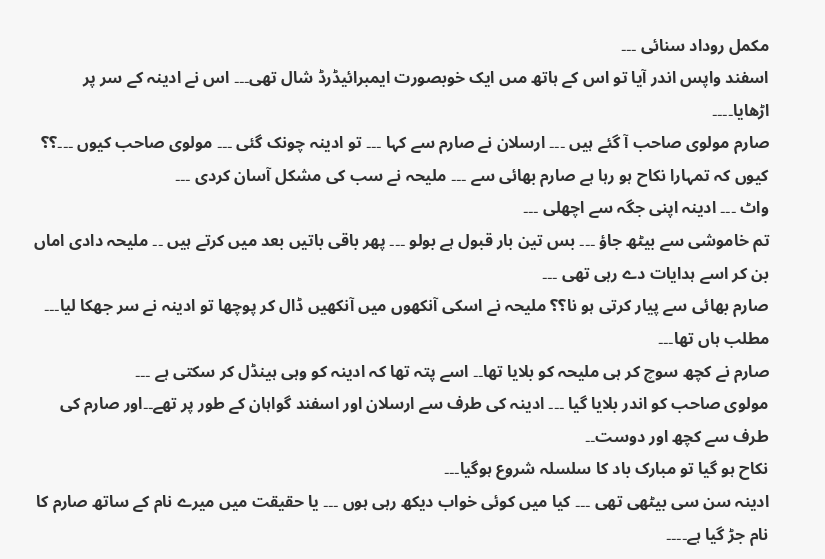مکمل روداد سنائی ۔۔۔
اسفند واپس اندر آیا تو اس کے ہاتھ مںں ایک خوبصورت ایمبرائیڈرڈ شال تھی۔۔۔ اس نے ادینہ کے سر پر اڑھایا۔۔۔۔
صارم مولوی صاحب آ گئے ہیں ۔۔۔ ارسلان نے صارم سے کہا ۔۔۔ تو ادینہ چونک گئی ۔۔۔ مولوی صاحب کیوں ۔۔۔؟؟
کیوں کہ تمہارا نکاح ہو رہا ہے صارم بھائی سے ۔۔۔ ملیحہ نے سب کی مشکل آسان کردی ۔۔۔
واٹ ۔۔۔ ادینہ اپنی جگہ سے اچھلی ۔۔۔
تم خاموشی سے بیٹھ جاؤ ۔۔۔ بس تین بار قبول ہے بولو ۔۔۔ پھر باقی باتیں بعد میں کرتے ہیں ۔۔ ملیحہ دادی اماں بن کر اسے ہدایات دے رہی تھی ۔۔۔
صارم بھائی سے پیار کرتی ہو نا؟؟ ملیحہ نے اسکی آنکھوں میں آنکھیں ڈال کر پوچھا تو ادینہ نے سر جھکا لیا۔۔۔
مطلب ہاں تھا۔۔۔
صارم نے کچھ سوچ کر ہی ملیحہ کو بلایا تھا۔۔ اسے پتہ تھا کہ ادینہ کو وہی ہینڈل کر سکتی ہے ۔۔۔
مولوی صاحب کو اندر بلایا گیا ۔۔۔ ادینہ کی طرف سے ارسلان اور اسفند گواہان کے طور پر تھے۔۔اور صارم کی طرف سے کچھ اور دوست۔۔
نکاح ہو گیا تو مبارک باد کا سلسلہ شروع ہوگیا۔۔۔
ادینہ سن سی بیٹھی تھی ۔۔۔ کیا میں کوئی خواب دیکھ رہی ہوں ۔۔۔ یا حقیقت میں میرے نام کے ساتھ صارم کا نام جڑ گیا ہے۔۔۔۔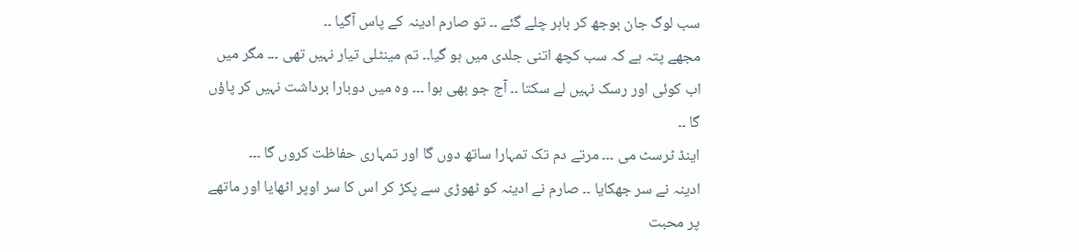سب لوگ جان بوجھ کر باہر چلے گئے ۔۔ تو صارم ادینہ کے پاس آگیا ۔۔
مجھے پتہ ہے کہ سب کچھ اتنی جلدی میں ہو گیا۔۔ تم مینٹلی تیار نہیں تھی ۔۔۔ مگر میں اب کوئی اور رسک نہیں لے سکتا ۔۔ آج جو بھی ہوا ۔۔۔ وہ میں دوبارا برداشت نہیں کر پاؤں گا ۔۔
اینڈ ٹرسٹ می ۔۔۔ مرتے دم تک تمہارا ساتھ دوں گا اور تمہاری حفاظت کروں گا ۔۔۔
ادینہ نے سر جھکایا ۔۔ صارم نے ادینہ کو ٹھوڑی سے پکڑ کر اس کا سر اوپر اٹھایا اور ماتھے پر محبت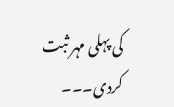کی پہلی مہر ثبت کردی۔۔۔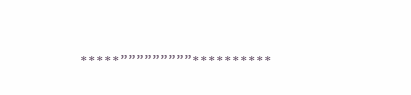*****”””””””””**********